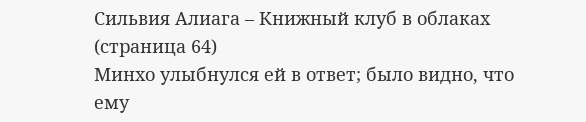Сильвия Алиага – Книжный клуб в облаках (страница 64)
Минхо улыбнулся ей в ответ; было видно, что ему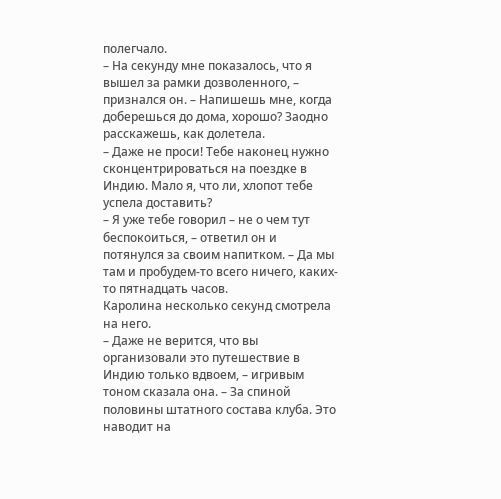полегчало.
– На секунду мне показалось, что я вышел за рамки дозволенного, – признался он. – Напишешь мне, когда доберешься до дома, хорошо? Заодно расскажешь, как долетела.
– Даже не проси! Тебе наконец нужно сконцентрироваться на поездке в Индию. Мало я, что ли, хлопот тебе успела доставить?
– Я уже тебе говорил – не о чем тут беспокоиться, – ответил он и потянулся за своим напитком. – Да мы там и пробудем-то всего ничего, каких-то пятнадцать часов.
Каролина несколько секунд смотрела на него.
– Даже не верится, что вы организовали это путешествие в Индию только вдвоем, – игривым тоном сказала она. – За спиной половины штатного состава клуба. Это наводит на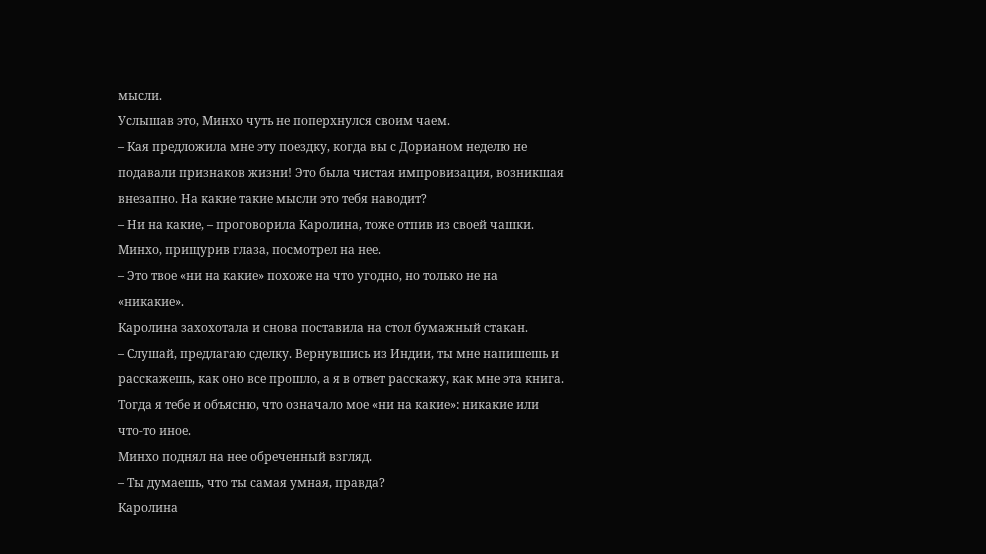мысли.
Услышав это, Минхо чуть не поперхнулся своим чаем.
– Кая предложила мне эту поездку, когда вы с Дорианом неделю не подавали признаков жизни! Это была чистая импровизация, возникшая внезапно. На какие такие мысли это тебя наводит?
– Ни на какие, – проговорила Каролина, тоже отпив из своей чашки.
Минхо, прищурив глаза, посмотрел на нее.
– Это твое «ни на какие» похоже на что угодно, но только не на «никакие».
Каролина захохотала и снова поставила на стол бумажный стакан.
– Слушай, предлагаю сделку. Вернувшись из Индии, ты мне напишешь и расскажешь, как оно все прошло, а я в ответ расскажу, как мне эта книга. Тогда я тебе и объясню, что означало мое «ни на какие»: никакие или что-то иное.
Минхо поднял на нее обреченный взгляд.
– Ты думаешь, что ты самая умная, правда?
Каролина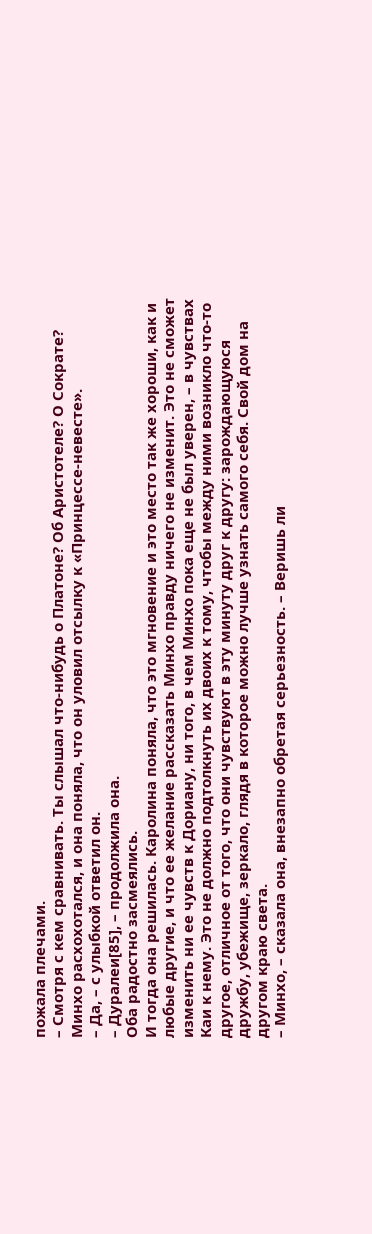пожала плечами.
– Смотря с кем сравнивать. Ты слышал что-нибудь о Платоне? Об Аристотеле? О Сократе?
Минхо расхохотался, и она поняла, что он уловил отсылку к «Принцессе-невесте».
– Да, – с улыбкой ответил он.
– Дуралеи[85], – продолжила она.
Оба радостно засмеялись.
И тогда она решилась. Каролина поняла, что это мгновение и это место так же хороши, как и любые другие, и что ее желание рассказать Минхо правду ничего не изменит. Это не сможет изменить ни ее чувств к Дориану, ни того, в чем Минхо пока еще не был уверен, – в чувствах Каи к нему. Это не должно подтолкнуть их двоих к тому, чтобы между ними возникло что-то другое, отличное от того, что они чувствуют в эту минуту друг к другу: зарождающуюся дружбу, убежище, зеркало, глядя в которое можно лучше узнать самого себя. Свой дом на другом краю света.
– Минхо, – сказала она, внезапно обретая серьезность. – Веришь ли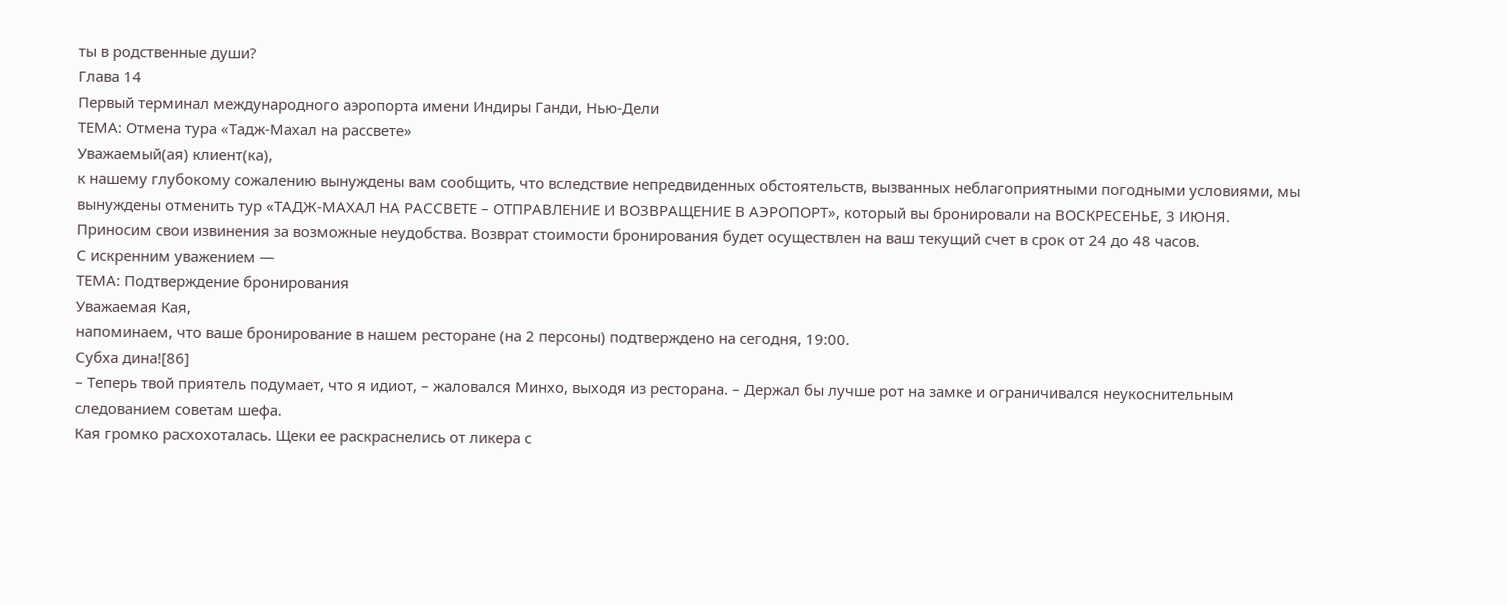ты в родственные души?
Глава 14
Первый терминал международного аэропорта имени Индиры Ганди, Нью-Дели
ТЕМА: Отмена тура «Тадж-Махал на рассвете»
Уважаемый(ая) клиент(ка),
к нашему глубокому сожалению вынуждены вам сообщить, что вследствие непредвиденных обстоятельств, вызванных неблагоприятными погодными условиями, мы вынуждены отменить тур «ТАДЖ-МАХАЛ НА РАССВЕТЕ – ОТПРАВЛЕНИЕ И ВОЗВРАЩЕНИЕ В АЭРОПОРТ», который вы бронировали на ВОСКРЕСЕНЬЕ, 3 ИЮНЯ.
Приносим свои извинения за возможные неудобства. Возврат стоимости бронирования будет осуществлен на ваш текущий счет в срок от 24 до 48 часов.
С искренним уважением —
ТЕМА: Подтверждение бронирования
Уважаемая Кая,
напоминаем, что ваше бронирование в нашем ресторане (на 2 персоны) подтверждено на сегодня, 19:00.
Субха дина![86]
– Теперь твой приятель подумает, что я идиот, – жаловался Минхо, выходя из ресторана. – Держал бы лучше рот на замке и ограничивался неукоснительным следованием советам шефа.
Кая громко расхохоталась. Щеки ее раскраснелись от ликера с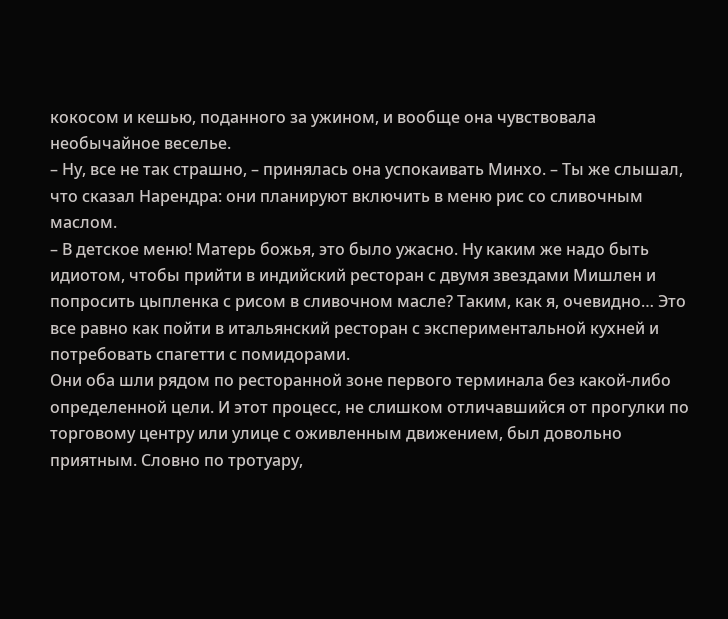кокосом и кешью, поданного за ужином, и вообще она чувствовала необычайное веселье.
– Ну, все не так страшно, – принялась она успокаивать Минхо. – Ты же слышал, что сказал Нарендра: они планируют включить в меню рис со сливочным маслом.
– В детское меню! Матерь божья, это было ужасно. Ну каким же надо быть идиотом, чтобы прийти в индийский ресторан с двумя звездами Мишлен и попросить цыпленка с рисом в сливочном масле? Таким, как я, очевидно… Это все равно как пойти в итальянский ресторан с экспериментальной кухней и потребовать спагетти с помидорами.
Они оба шли рядом по ресторанной зоне первого терминала без какой-либо определенной цели. И этот процесс, не слишком отличавшийся от прогулки по торговому центру или улице с оживленным движением, был довольно приятным. Словно по тротуару,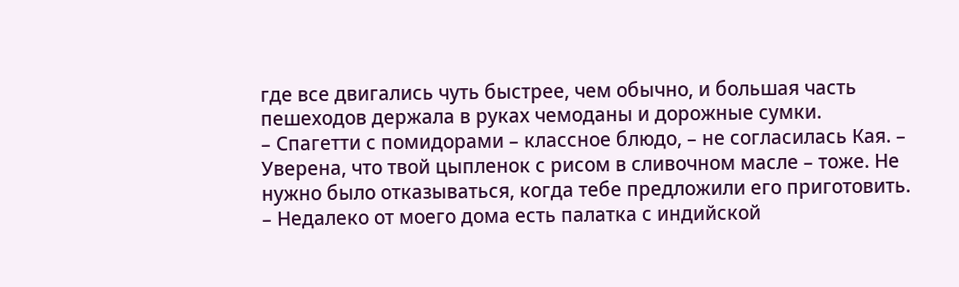где все двигались чуть быстрее, чем обычно, и большая часть пешеходов держала в руках чемоданы и дорожные сумки.
– Спагетти с помидорами – классное блюдо, – не согласилась Кая. – Уверена, что твой цыпленок с рисом в сливочном масле – тоже. Не нужно было отказываться, когда тебе предложили его приготовить.
– Недалеко от моего дома есть палатка с индийской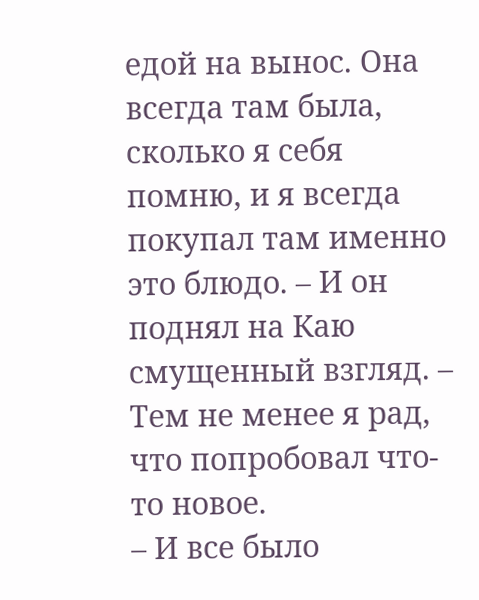едой на вынос. Она всегда там была, сколько я себя помню, и я всегда покупал там именно это блюдо. – И он поднял на Каю смущенный взгляд. – Тем не менее я рад, что попробовал что-то новое.
– И все было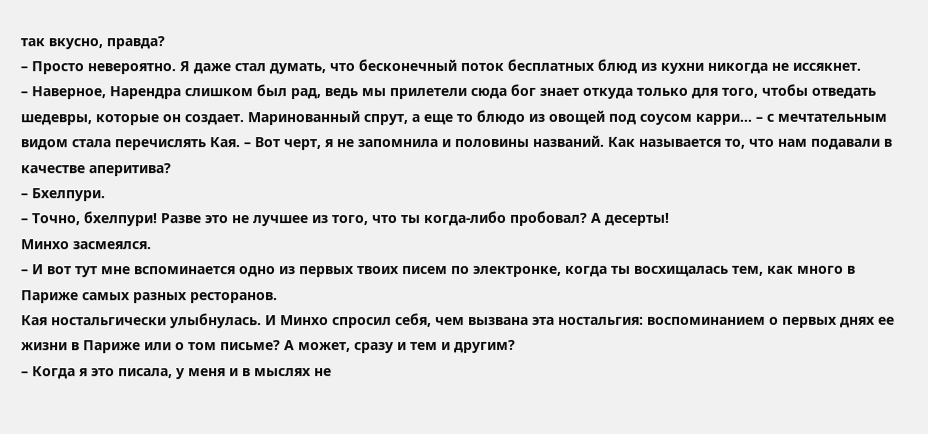так вкусно, правда?
– Просто невероятно. Я даже стал думать, что бесконечный поток бесплатных блюд из кухни никогда не иссякнет.
– Наверное, Нарендра слишком был рад, ведь мы прилетели сюда бог знает откуда только для того, чтобы отведать шедевры, которые он создает. Маринованный спрут, а еще то блюдо из овощей под соусом карри… – с мечтательным видом стала перечислять Кая. – Вот черт, я не запомнила и половины названий. Как называется то, что нам подавали в качестве аперитива?
– Бхелпури.
– Точно, бхелпури! Разве это не лучшее из того, что ты когда-либо пробовал? А десерты!
Минхо засмеялся.
– И вот тут мне вспоминается одно из первых твоих писем по электронке, когда ты восхищалась тем, как много в Париже самых разных ресторанов.
Кая ностальгически улыбнулась. И Минхо спросил себя, чем вызвана эта ностальгия: воспоминанием о первых днях ее жизни в Париже или о том письме? А может, сразу и тем и другим?
– Когда я это писала, у меня и в мыслях не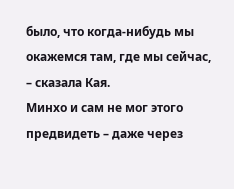было, что когда-нибудь мы окажемся там, где мы сейчас, – сказала Кая.
Минхо и сам не мог этого предвидеть – даже через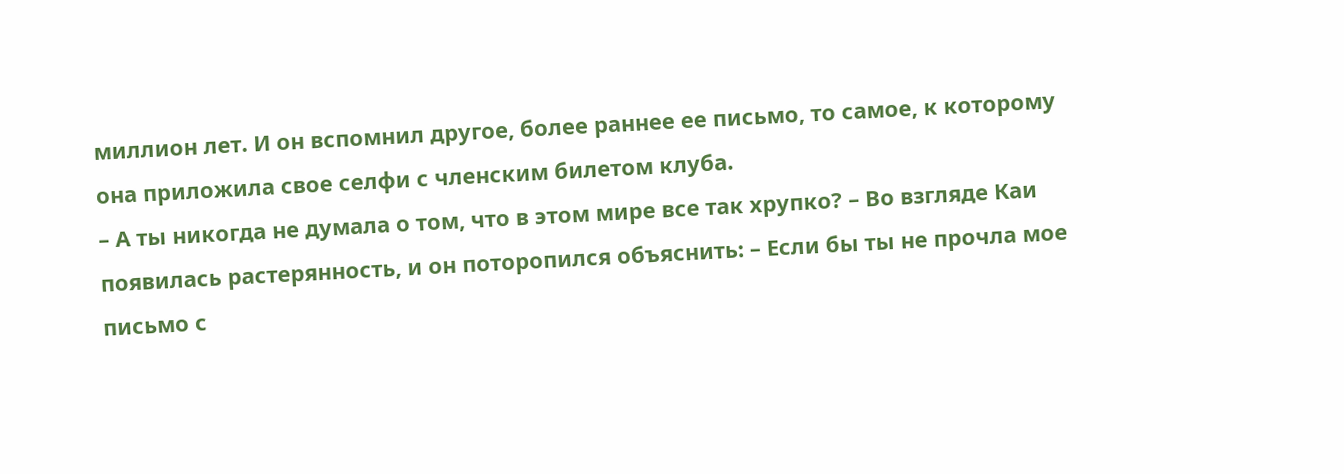миллион лет. И он вспомнил другое, более раннее ее письмо, то самое, к которому она приложила свое селфи с членским билетом клуба.
– А ты никогда не думала о том, что в этом мире все так хрупко? – Во взгляде Каи появилась растерянность, и он поторопился объяснить: – Если бы ты не прочла мое письмо с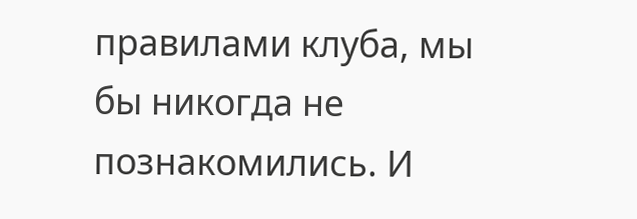правилами клуба, мы бы никогда не познакомились. И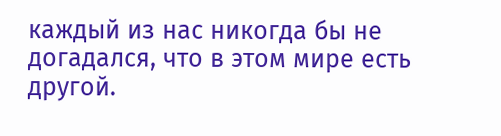каждый из нас никогда бы не догадался, что в этом мире есть другой.